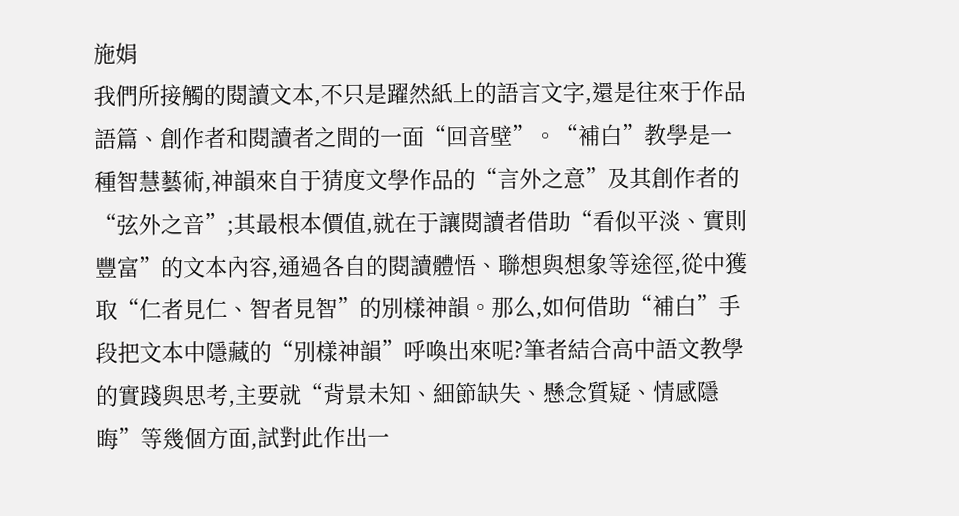施娟
我們所接觸的閱讀文本,不只是躍然紙上的語言文字,還是往來于作品語篇、創作者和閱讀者之間的一面“回音壁”。“補白”教學是一種智慧藝術,神韻來自于猜度文學作品的“言外之意”及其創作者的“弦外之音”;其最根本價值,就在于讓閱讀者借助“看似平淡、實則豐富”的文本內容,通過各自的閱讀體悟、聯想與想象等途徑,從中獲取“仁者見仁、智者見智”的別樣神韻。那么,如何借助“補白”手段把文本中隱藏的“別樣神韻”呼喚出來呢?筆者結合高中語文教學的實踐與思考,主要就“背景未知、細節缺失、懸念質疑、情感隱晦”等幾個方面,試對此作出一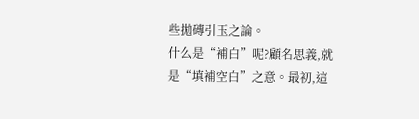些拋磚引玉之論。
什么是“補白”呢?顧名思義,就是“填補空白”之意。最初,這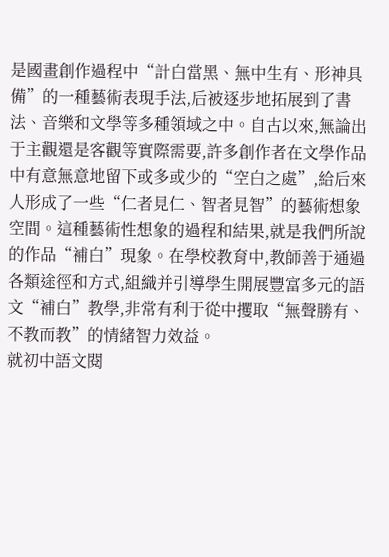是國畫創作過程中“計白當黑、無中生有、形神具備”的一種藝術表現手法,后被逐步地拓展到了書法、音樂和文學等多種領域之中。自古以來,無論出于主觀還是客觀等實際需要,許多創作者在文學作品中有意無意地留下或多或少的“空白之處”,給后來人形成了一些“仁者見仁、智者見智”的藝術想象空間。這種藝術性想象的過程和結果,就是我們所說的作品“補白”現象。在學校教育中,教師善于通過各類途徑和方式,組織并引導學生開展豐富多元的語文“補白”教學,非常有利于從中攫取“無聲勝有、不教而教”的情緒智力效益。
就初中語文閱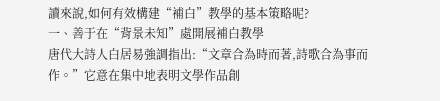讀來說,如何有效構建“補白”教學的基本策略呢?
一、善于在“背景未知”處開展補白教學
唐代大詩人白居易強調指出:“文章合為時而著,詩歌合為事而作。”它意在集中地表明文學作品創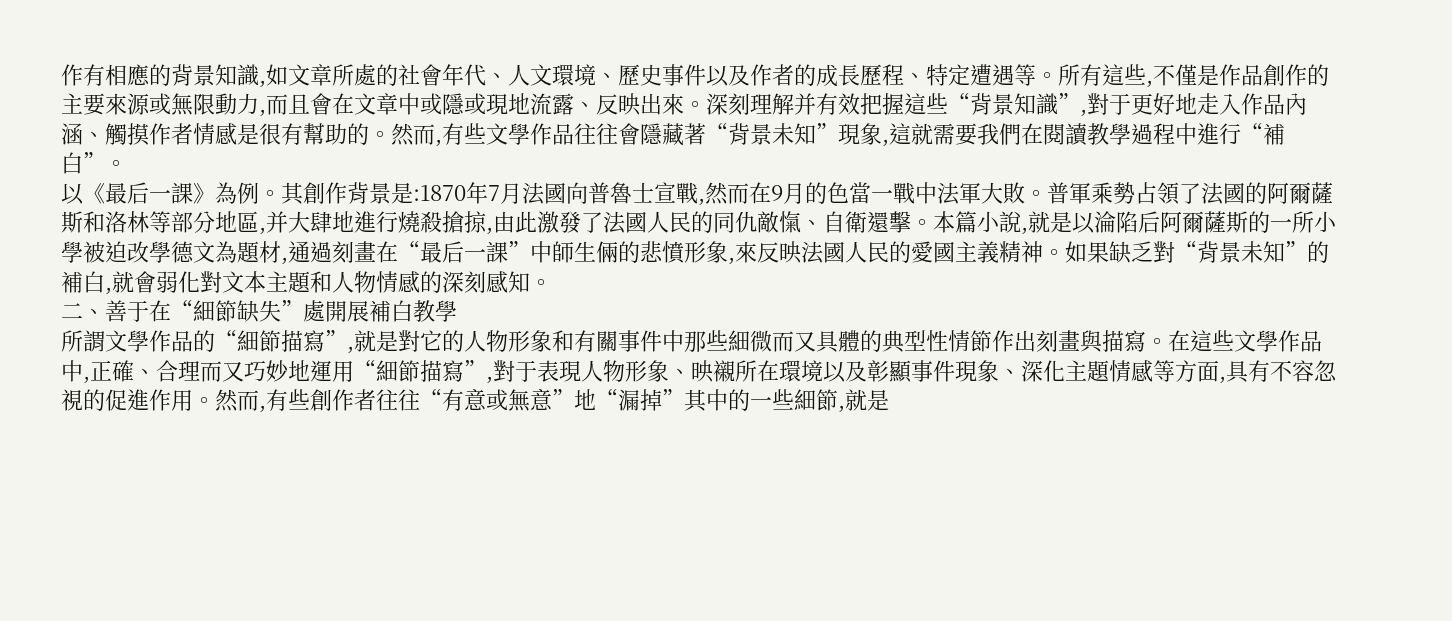作有相應的背景知識,如文章所處的社會年代、人文環境、歷史事件以及作者的成長歷程、特定遭遇等。所有這些,不僅是作品創作的主要來源或無限動力,而且會在文章中或隱或現地流露、反映出來。深刻理解并有效把握這些“背景知識”,對于更好地走入作品內涵、觸摸作者情感是很有幫助的。然而,有些文學作品往往會隱藏著“背景未知”現象,這就需要我們在閱讀教學過程中進行“補白”。
以《最后一課》為例。其創作背景是:1870年7月法國向普魯士宣戰,然而在9月的色當一戰中法軍大敗。普軍乘勢占領了法國的阿爾薩斯和洛林等部分地區,并大肆地進行燒殺搶掠,由此激發了法國人民的同仇敵愾、自衛還擊。本篇小說,就是以淪陷后阿爾薩斯的一所小學被迫改學德文為題材,通過刻畫在“最后一課”中師生倆的悲憤形象,來反映法國人民的愛國主義精神。如果缺乏對“背景未知”的補白,就會弱化對文本主題和人物情感的深刻感知。
二、善于在“細節缺失”處開展補白教學
所謂文學作品的“細節描寫”,就是對它的人物形象和有關事件中那些細微而又具體的典型性情節作出刻畫與描寫。在這些文學作品中,正確、合理而又巧妙地運用“細節描寫”,對于表現人物形象、映襯所在環境以及彰顯事件現象、深化主題情感等方面,具有不容忽視的促進作用。然而,有些創作者往往“有意或無意”地“漏掉”其中的一些細節,就是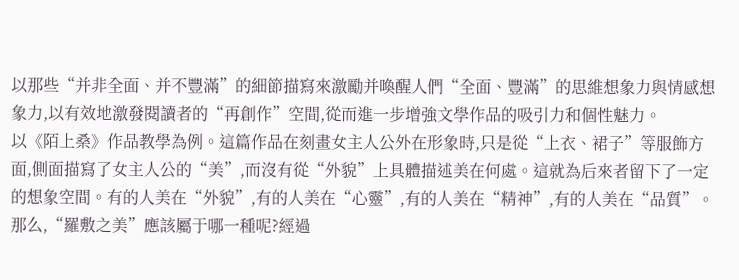以那些“并非全面、并不豐滿”的細節描寫來激勵并喚醒人們“全面、豐滿”的思維想象力與情感想象力,以有效地激發閱讀者的“再創作”空間,從而進一步增強文學作品的吸引力和個性魅力。
以《陌上桑》作品教學為例。這篇作品在刻畫女主人公外在形象時,只是從“上衣、裙子”等服飾方面,側面描寫了女主人公的“美”,而沒有從“外貌”上具體描述美在何處。這就為后來者留下了一定的想象空間。有的人美在“外貌”,有的人美在“心靈”,有的人美在“精神”,有的人美在“品質”。那么,“羅敷之美”應該屬于哪一種呢?經過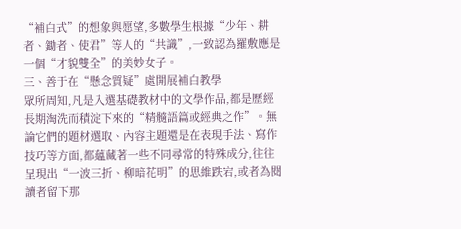“補白式”的想象與愿望,多數學生根據“少年、耕者、鋤者、使君”等人的“共識”,一致認為羅敷應是一個“才貌雙全”的美妙女子。
三、善于在“懸念質疑”處開展補白教學
眾所周知,凡是入選基礎教材中的文學作品,都是歷經長期淘洗而積淀下來的“精髓語篇或經典之作”。無論它們的題材選取、內容主題還是在表現手法、寫作技巧等方面,都蘊藏著一些不同尋常的特殊成分,往往呈現出“一波三折、柳暗花明”的思維跌宕,或者為閱讀者留下那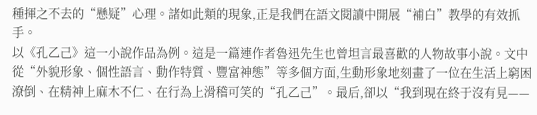種揮之不去的“懸疑”心理。諸如此類的現象,正是我們在語文閱讀中開展“補白”教學的有效抓手。
以《孔乙己》這一小說作品為例。這是一篇連作者魯迅先生也曾坦言最喜歡的人物故事小說。文中從“外貌形象、個性語言、動作特質、豐富神態”等多個方面,生動形象地刻畫了一位在生活上窮困潦倒、在精神上麻木不仁、在行為上滑稽可笑的“孔乙己”。最后,卻以“我到現在終于沒有見——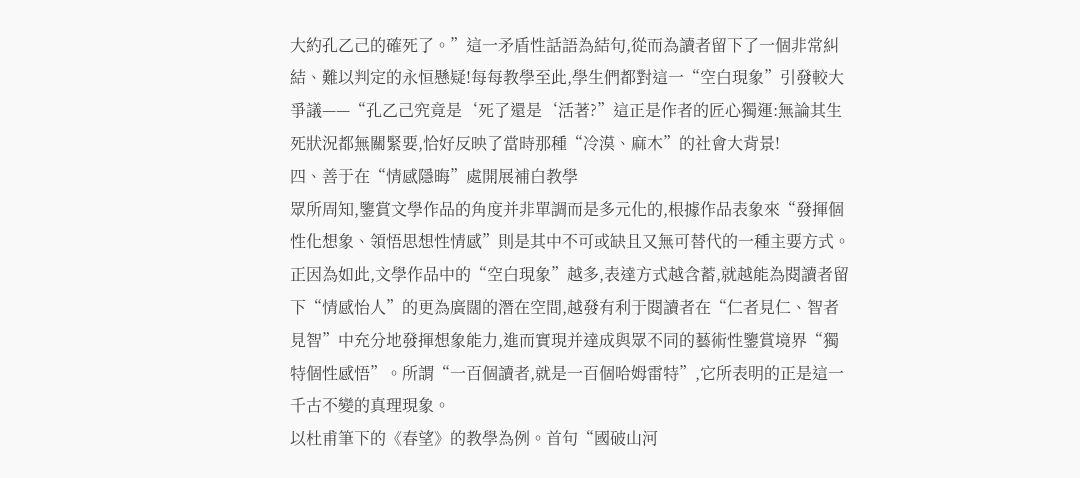大約孔乙己的確死了。”這一矛盾性話語為結句,從而為讀者留下了一個非常糾結、難以判定的永恒懸疑!每每教學至此,學生們都對這一“空白現象”引發較大爭議——“孔乙己究竟是‘死了還是‘活著?”這正是作者的匠心獨運:無論其生死狀況都無關緊要,恰好反映了當時那種“冷漠、麻木”的社會大背景!
四、善于在“情感隱晦”處開展補白教學
眾所周知,鑒賞文學作品的角度并非單調而是多元化的,根據作品表象來“發揮個性化想象、領悟思想性情感”則是其中不可或缺且又無可替代的一種主要方式。正因為如此,文學作品中的“空白現象”越多,表達方式越含蓄,就越能為閱讀者留下“情感怡人”的更為廣闊的潛在空間,越發有利于閱讀者在“仁者見仁、智者見智”中充分地發揮想象能力,進而實現并達成與眾不同的藝術性鑒賞境界“獨特個性感悟”。所謂“一百個讀者,就是一百個哈姆雷特”,它所表明的正是這一千古不變的真理現象。
以杜甫筆下的《春望》的教學為例。首句“國破山河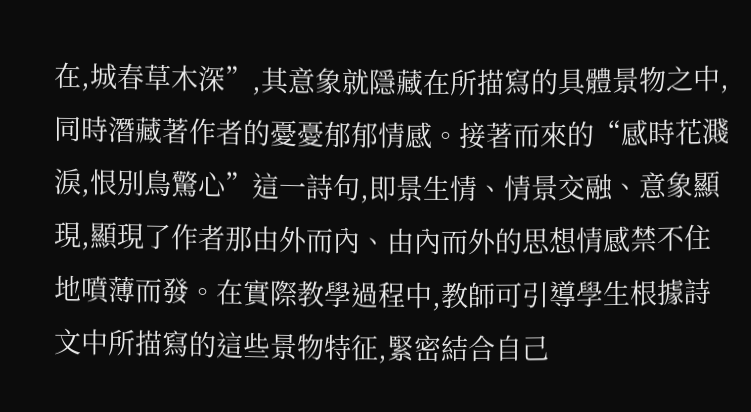在,城春草木深”,其意象就隱藏在所描寫的具體景物之中,同時潛藏著作者的憂憂郁郁情感。接著而來的“感時花濺淚,恨別鳥驚心”這一詩句,即景生情、情景交融、意象顯現,顯現了作者那由外而內、由內而外的思想情感禁不住地噴薄而發。在實際教學過程中,教師可引導學生根據詩文中所描寫的這些景物特征,緊密結合自己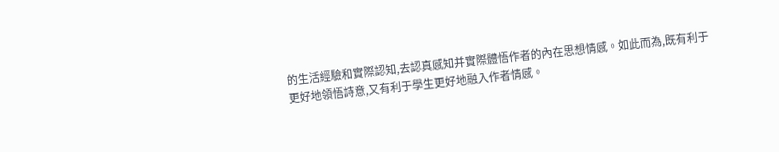的生活經驗和實際認知,去認真感知并實際體悟作者的內在思想情感。如此而為,既有利于更好地領悟詩意,又有利于學生更好地融入作者情感。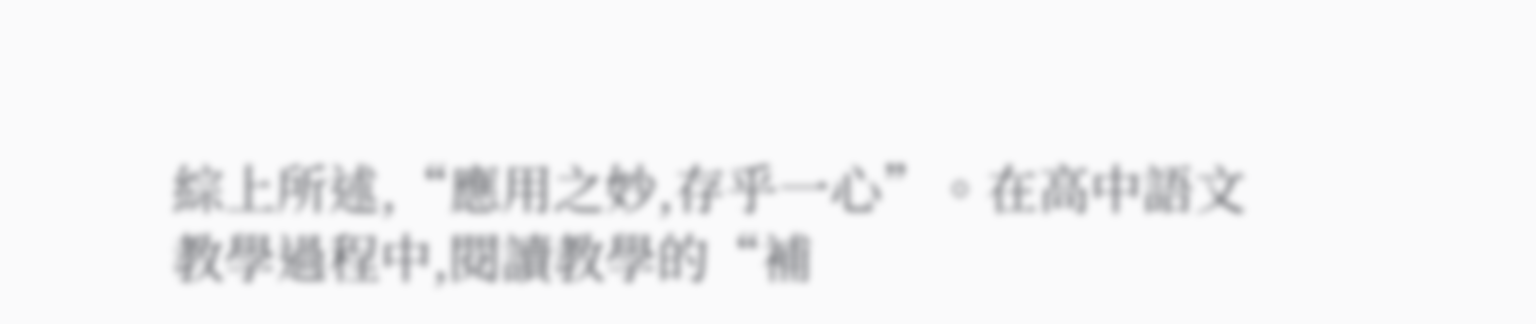綜上所述,“應用之妙,存乎一心”。在高中語文教學過程中,閱讀教學的“補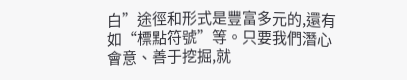白”途徑和形式是豐富多元的,還有如“標點符號”等。只要我們潛心會意、善于挖掘,就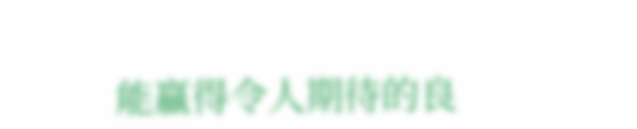能贏得令人期待的良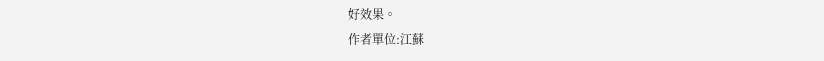好效果。
作者單位:江蘇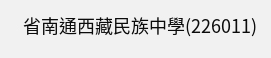省南通西藏民族中學(226011)